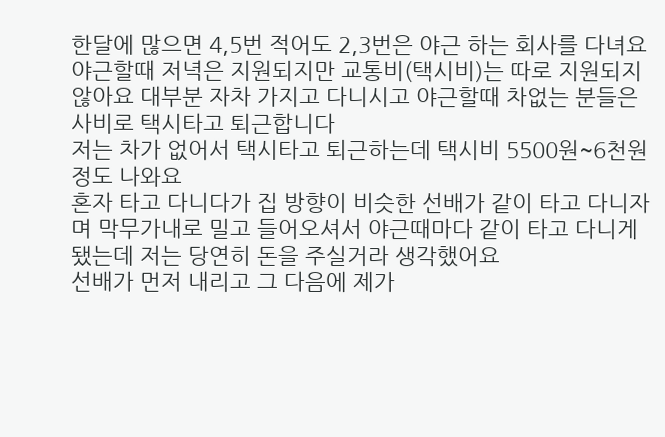한달에 많으면 4,5번 적어도 2,3번은 야근 하는 회사를 다녀요
야근할때 저녁은 지원되지만 교통비(택시비)는 따로 지원되지 않아요 대부분 자차 가지고 다니시고 야근할때 차없는 분들은 사비로 택시타고 퇴근합니다
저는 차가 없어서 택시타고 퇴근하는데 택시비 5500원~6천원정도 나와요
혼자 타고 다니다가 집 방향이 비슷한 선배가 같이 타고 다니자며 막무가내로 밀고 들어오셔서 야근때마다 같이 타고 다니게 됐는데 저는 당연히 돈을 주실거라 생각했어요
선배가 먼저 내리고 그 다음에 제가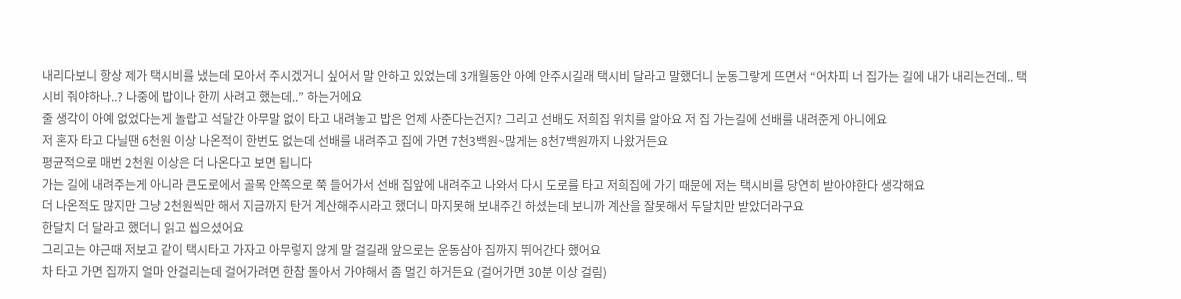내리다보니 항상 제가 택시비를 냈는데 모아서 주시겠거니 싶어서 말 안하고 있었는데 3개월동안 아예 안주시길래 택시비 달라고 말했더니 눈동그랗게 뜨면서 “어차피 너 집가는 길에 내가 내리는건데.. 택시비 줘야하나..? 나중에 밥이나 한끼 사려고 했는데..” 하는거에요
줄 생각이 아예 없었다는게 놀랍고 석달간 아무말 없이 타고 내려놓고 밥은 언제 사준다는건지? 그리고 선배도 저희집 위치를 알아요 저 집 가는길에 선배를 내려준게 아니에요
저 혼자 타고 다닐땐 6천원 이상 나온적이 한번도 없는데 선배를 내려주고 집에 가면 7천3백원~많게는 8천7백원까지 나왔거든요
평균적으로 매번 2천원 이상은 더 나온다고 보면 됩니다
가는 길에 내려주는게 아니라 큰도로에서 골목 안쪽으로 쭉 들어가서 선배 집앞에 내려주고 나와서 다시 도로를 타고 저희집에 가기 때문에 저는 택시비를 당연히 받아야한다 생각해요
더 나온적도 많지만 그냥 2천원씩만 해서 지금까지 탄거 계산해주시라고 했더니 마지못해 보내주긴 하셨는데 보니까 계산을 잘못해서 두달치만 받았더라구요
한달치 더 달라고 했더니 읽고 씹으셨어요
그리고는 야근때 저보고 같이 택시타고 가자고 아무렇지 않게 말 걸길래 앞으로는 운동삼아 집까지 뛰어간다 했어요
차 타고 가면 집까지 얼마 안걸리는데 걸어가려면 한참 돌아서 가야해서 좀 멀긴 하거든요 (걸어가면 30분 이상 걸림)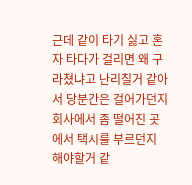근데 같이 타기 싫고 혼자 타다가 걸리면 왜 구라쳤냐고 난리칠거 같아서 당분간은 걸어가던지 회사에서 좀 떨어진 곳에서 택시를 부르던지 해야할거 같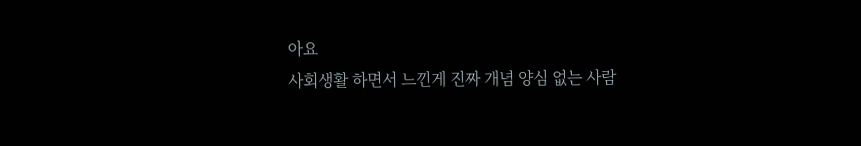아요
사회생활 하면서 느낀게 진짜 개념 양심 없는 사람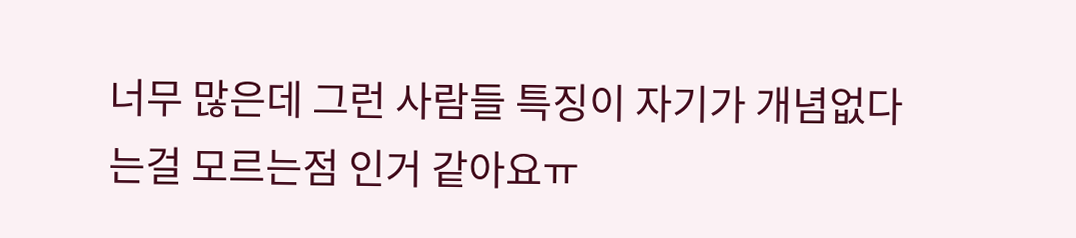너무 많은데 그런 사람들 특징이 자기가 개념없다는걸 모르는점 인거 같아요ㅠ